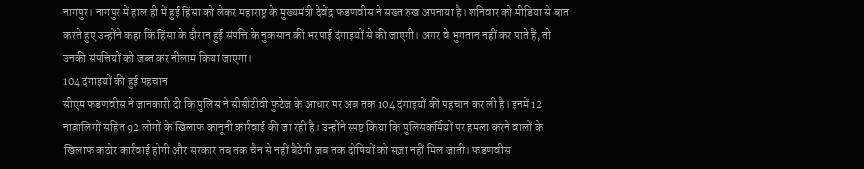नागपुर। नागपुर में हाल ही में हुई हिंसा को लेकर महाराष्ट्र के मुख्यमंत्री देवेंद्र फडणवीस ने सख्त रुख अपनाया है। शनिवार को मीडिया से बात करते हुए उन्होंने कहा कि हिंसा के दौरान हुई संपत्ति के नुकसान की भरपाई दंगाइयों से की जाएगी। अगर वे भुगतान नहीं कर पाते हैं, तो उनकी संपत्तियों को जब्त कर नीलाम किया जाएगा।
104 दंगाइयों की हुई पहचान
सीएम फडणवीस ने जानकारी दी कि पुलिस ने सीसीटीवी फुटेज के आधार पर अब तक 104 दंगाइयों की पहचान कर ली है। इनमें 12 नाबालिगों सहित 92 लोगों के खिलाफ कानूनी कार्रवाई की जा रही है। उन्होंने स्पष्ट किया कि पुलिसकर्मियों पर हमला करने वालों के खिलाफ कठोर कार्रवाई होगी और सरकार तब तक चैन से नहीं बैठेगी जब तक दोषियों को सज़ा नहीं मिल जाती। फडणवीस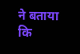ने बताया कि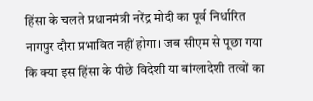हिंसा के चलते प्रधानमंत्री नरेंद्र मोदी का पूर्व निर्धारित नागपुर दौरा प्रभावित नहीं होगा। जब सीएम से पूछा गया कि क्या इस हिंसा के पीछे विदेशी या बांग्लादेशी तत्वों का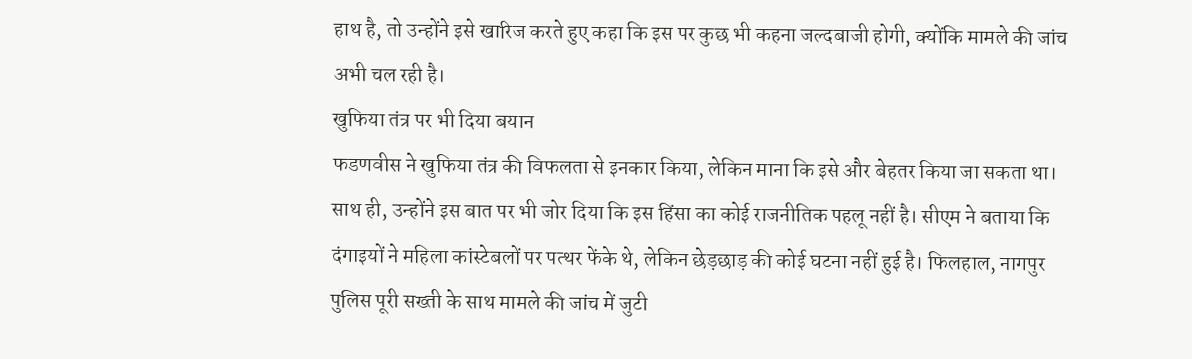हाथ है, तो उन्होंने इसे खारिज करते हुए कहा कि इस पर कुछ भी कहना जल्दबाजी होगी, क्योंकि मामले की जांच अभी चल रही है।
खुफिया तंत्र पर भी दिया बयान
फडणवीस ने खुफिया तंत्र की विफलता से इनकार किया, लेकिन माना कि इसे और बेहतर किया जा सकता था। साथ ही, उन्होंने इस बात पर भी जोर दिया कि इस हिंसा का कोई राजनीतिक पहलू नहीं है। सीएम ने बताया कि दंगाइयों ने महिला कांस्टेबलों पर पत्थर फेंके थे, लेकिन छेड़छाड़ की कोई घटना नहीं हुई है। फिलहाल, नागपुर पुलिस पूरी सख्ती के साथ मामले की जांच में जुटी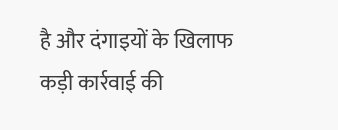है और दंगाइयों के खिलाफ कड़ी कार्रवाई की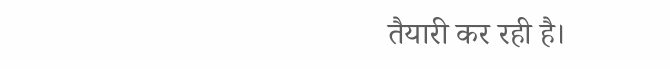तैयारी कर रही है।